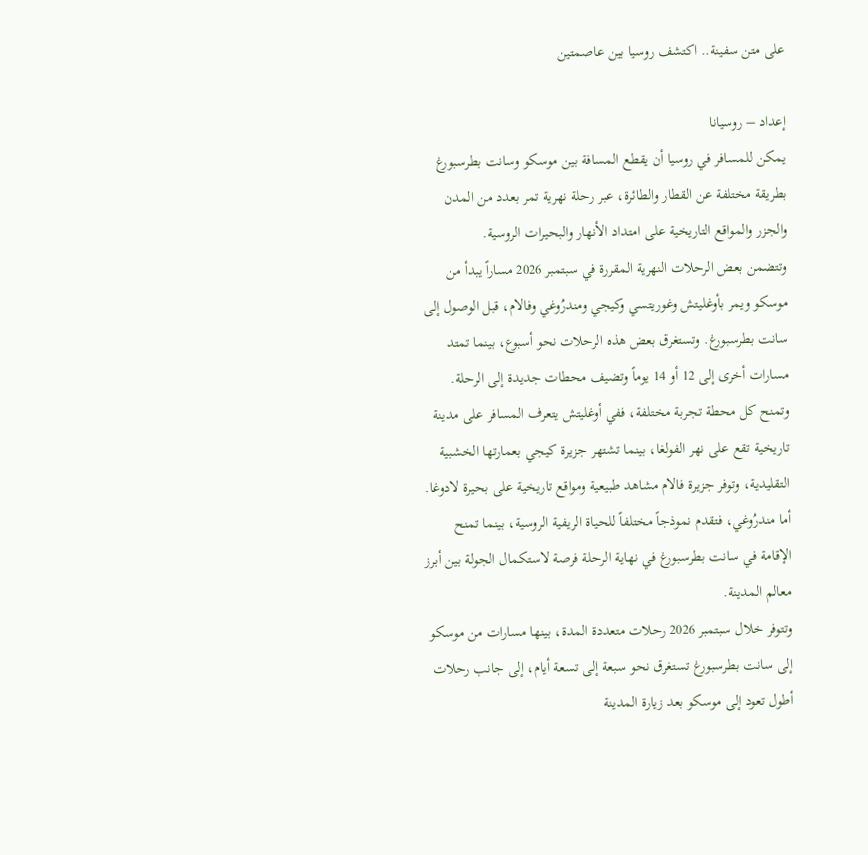على متن سفينة.. اكتشف روسيا بين عاصمتين

إعداد – روسيانا
يمكن للمسافر في روسيا أن يقطع المسافة بين موسكو وسانت بطرسبورغ بطريقة مختلفة عن القطار والطائرة، عبر رحلة نهرية تمر بعدد من المدن والجزر والمواقع التاريخية على امتداد الأنهار والبحيرات الروسية.
وتتضمن بعض الرحلات النهرية المقررة في سبتمبر 2026 مساراً يبدأ من موسكو ويمر بأوغليتش وغوريتسي وكيجي ومندرُوغي وفالام، قبل الوصول إلى سانت بطرسبورغ. وتستغرق بعض هذه الرحلات نحو أسبوع، بينما تمتد مسارات أخرى إلى 12 أو 14 يوماً وتضيف محطات جديدة إلى الرحلة.
وتمنح كل محطة تجربة مختلفة، ففي أوغليتش يتعرف المسافر على مدينة تاريخية تقع على نهر الفولغا، بينما تشتهر جزيرة كيجي بعمارتها الخشبية التقليدية، وتوفر جزيرة فالام مشاهد طبيعية ومواقع تاريخية على بحيرة لادوغا.
أما مندرُوغي، فتقدم نموذجاً مختلفاً للحياة الريفية الروسية، بينما تمنح الإقامة في سانت بطرسبورغ في نهاية الرحلة فرصة لاستكمال الجولة بين أبرز معالم المدينة.
وتتوفر خلال سبتمبر 2026 رحلات متعددة المدة، بينها مسارات من موسكو إلى سانت بطرسبورغ تستغرق نحو سبعة إلى تسعة أيام، إلى جانب رحلات أطول تعود إلى موسكو بعد زيارة المدينة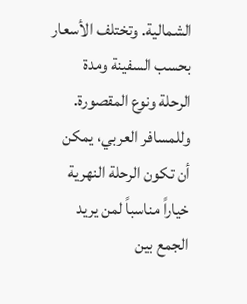الشمالية. وتختلف الأسعار بحسب السفينة ومدة الرحلة ونوع المقصورة.
وللمسافر العربي، يمكن أن تكون الرحلة النهرية خياراً مناسباً لمن يريد الجمع بين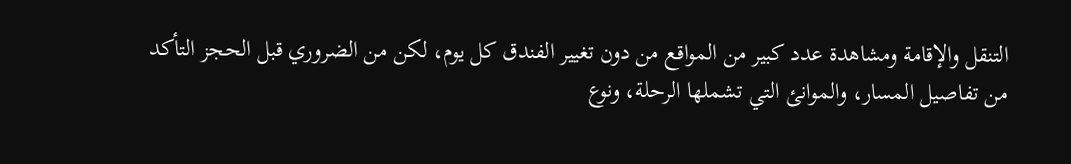التنقل والإقامة ومشاهدة عدد كبير من المواقع من دون تغيير الفندق كل يوم، لكن من الضروري قبل الحجز التأكد من تفاصيل المسار، والموانئ التي تشملها الرحلة، ونوع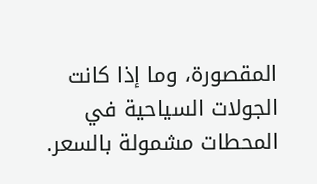المقصورة، وما إذا كانت الجولات السياحية في المحطات مشمولة بالسعر.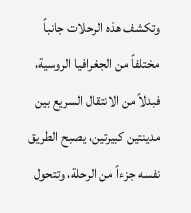وتكشف هذه الرحلات جانباً مختلفاً من الجغرافيا الروسية، فبدلاً من الانتقال السريع بين مدينتين كبيرتين، يصبح الطريق نفسه جزءاً من الرحلة، وتتحول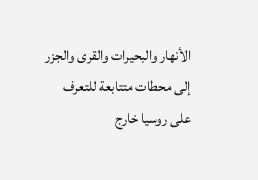الأنهار والبحيرات والقرى والجزر إلى محطات متتابعة للتعرف على روسيا خارج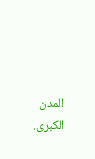المدن الكبرى.